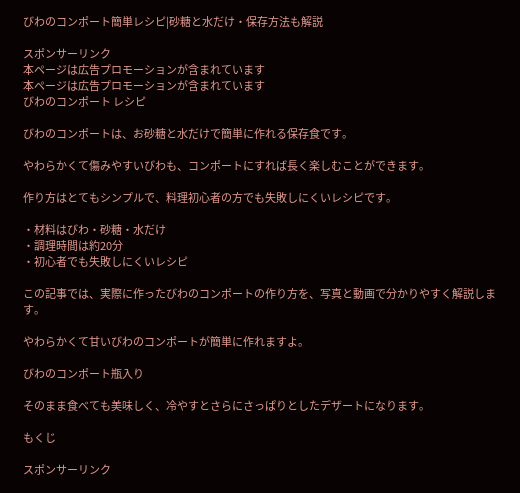びわのコンポート簡単レシピ|砂糖と水だけ・保存方法も解説

スポンサーリンク
本ページは広告プロモーションが含まれています
本ページは広告プロモーションが含まれています
びわのコンポート レシピ

びわのコンポートは、お砂糖と水だけで簡単に作れる保存食です。

やわらかくて傷みやすいびわも、コンポートにすれば長く楽しむことができます。

作り方はとてもシンプルで、料理初心者の方でも失敗しにくいレシピです。

・材料はびわ・砂糖・水だけ
・調理時間は約20分
・初心者でも失敗しにくいレシピ

この記事では、実際に作ったびわのコンポートの作り方を、写真と動画で分かりやすく解説します。

やわらかくて甘いびわのコンポートが簡単に作れますよ。

びわのコンポート瓶入り

そのまま食べても美味しく、冷やすとさらにさっぱりとしたデザートになります。

もくじ

スポンサーリンク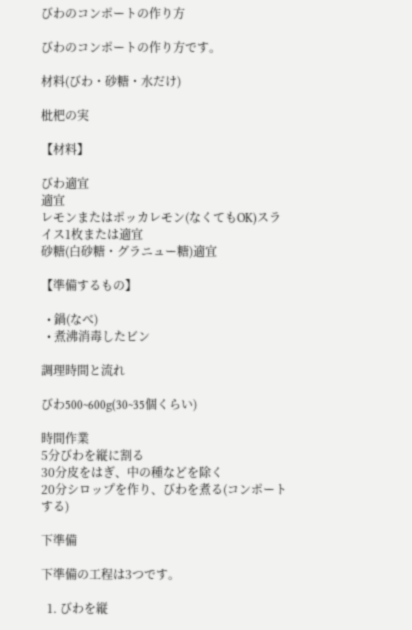びわのコンポートの作り方

びわのコンポートの作り方です。

材料(びわ・砂糖・水だけ)

枇杷の実

【材料】

びわ適宜
適宜
レモンまたはポッカレモン(なくてもOK)スライス1枚または適宜
砂糖(白砂糖・グラニュー糖)適宜

【準備するもの】

  • 鍋(なべ)
  • 煮沸消毒したビン

調理時間と流れ

びわ500~600g(30~35個くらい)

時間作業
5分びわを縦に割る
30分皮をはぎ、中の種などを除く
20分シロップを作り、びわを煮る(コンポートする)

下準備

下準備の工程は3つです。

  1. びわを縦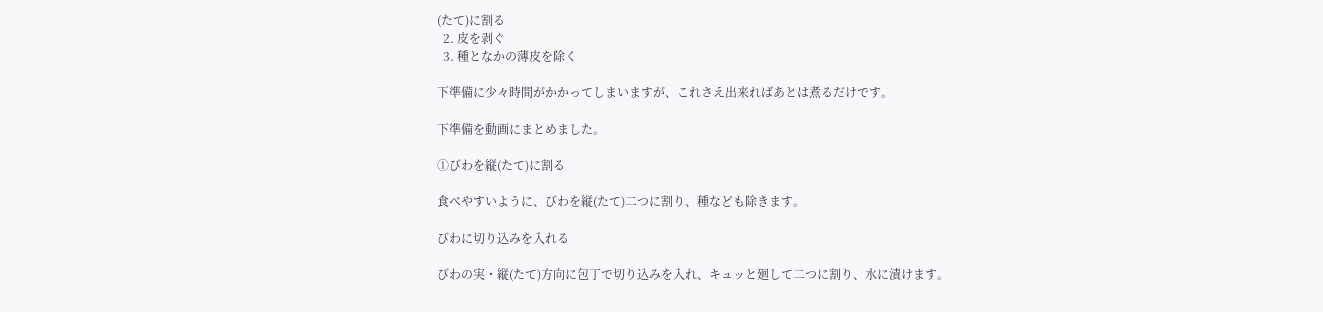(たて)に割る
  2. 皮を剥ぐ
  3. 種となかの薄皮を除く

下準備に少々時間がかかってしまいますが、これさえ出来ればあとは煮るだけです。

下準備を動画にまとめました。

①びわを縦(たて)に割る

食べやすいように、びわを縦(たて)二つに割り、種なども除きます。

びわに切り込みを入れる

びわの実・縦(たて)方向に包丁で切り込みを入れ、キュッと廻して二つに割り、水に漬けます。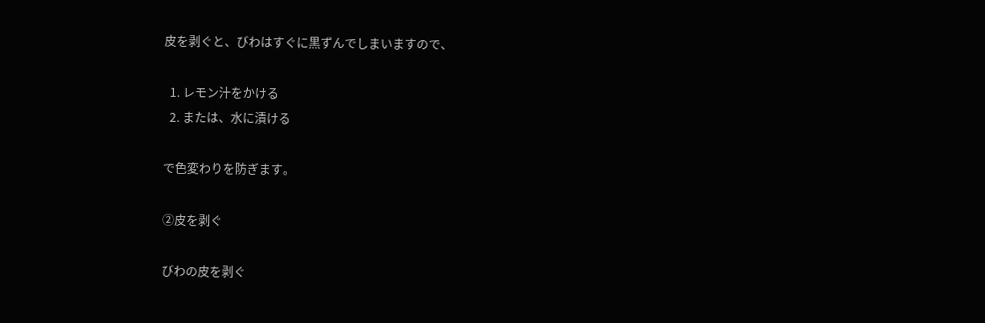皮を剥ぐと、びわはすぐに黒ずんでしまいますので、

  1. レモン汁をかける
  2. または、水に漬ける

で色変わりを防ぎます。

②皮を剥ぐ

びわの皮を剥ぐ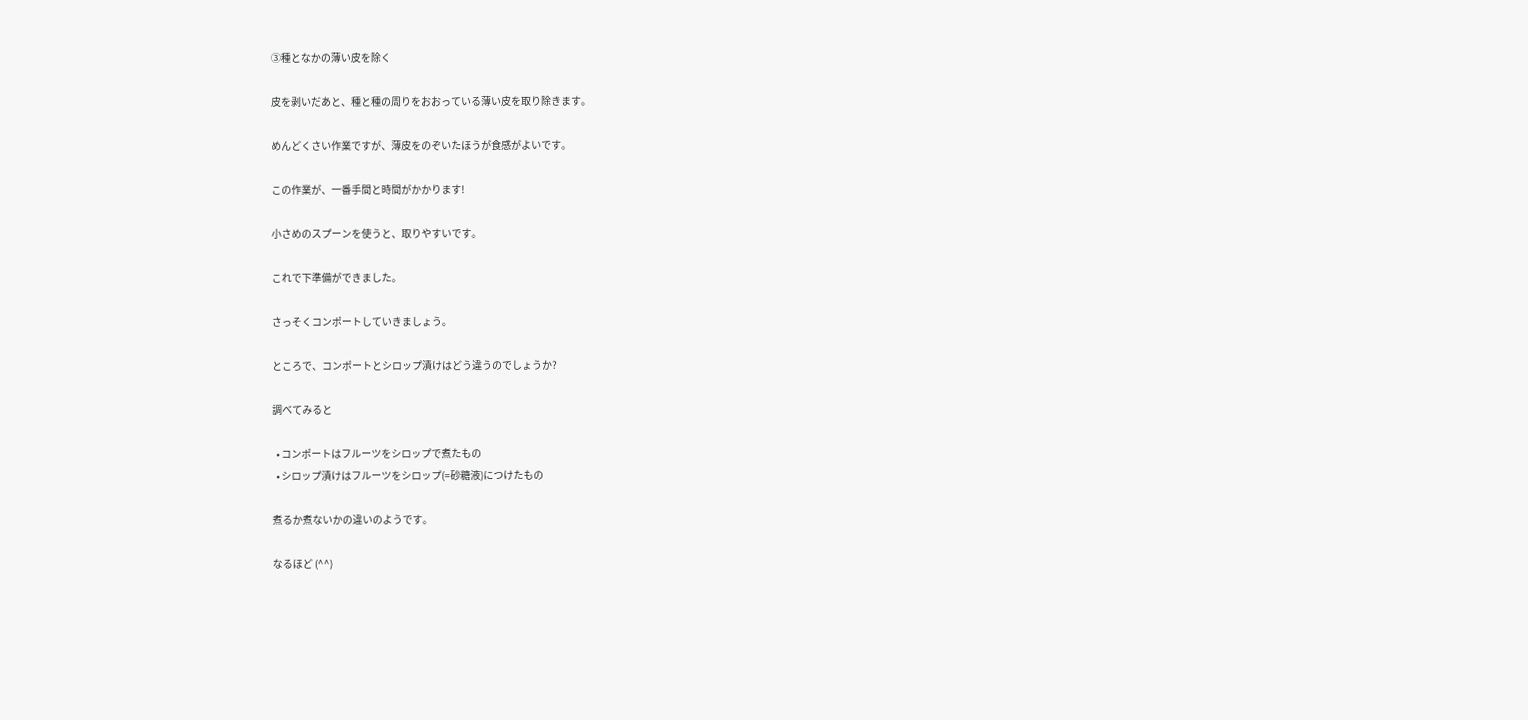③種となかの薄い皮を除く

皮を剥いだあと、種と種の周りをおおっている薄い皮を取り除きます。

めんどくさい作業ですが、薄皮をのぞいたほうが食感がよいです。

この作業が、一番手間と時間がかかります!

小さめのスプーンを使うと、取りやすいです。

これで下準備ができました。

さっそくコンポートしていきましょう。

ところで、コンポートとシロップ漬けはどう違うのでしょうか?

調べてみると

  • コンポートはフルーツをシロップで煮たもの
  • シロップ漬けはフルーツをシロップ(=砂糖液)につけたもの

煮るか煮ないかの違いのようです。

なるほど (^^)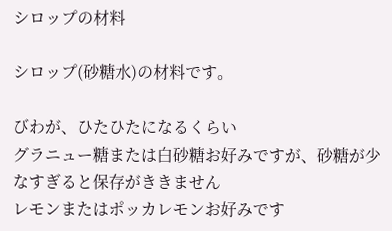シロップの材料

シロップ(砂糖水)の材料です。

びわが、ひたひたになるくらい
グラニュー糖または白砂糖お好みですが、砂糖が少なすぎると保存がききません
レモンまたはポッカレモンお好みです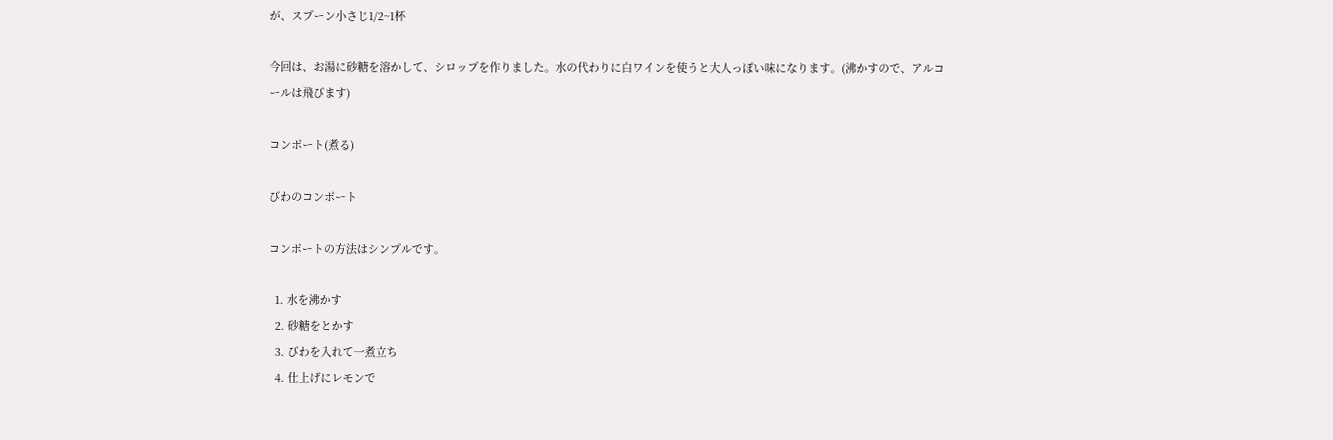が、スプーン小さじ1/2~1杯

今回は、お湯に砂糖を溶かして、シロップを作りました。水の代わりに白ワインを使うと大人っぽい味になります。(沸かすので、アルコールは飛びます)

コンポート(煮る)

びわのコンポート

コンポートの方法はシンプルです。

  1. 水を沸かす
  2. 砂糖をとかす
  3. びわを入れて一煮立ち
  4. 仕上げにレモンで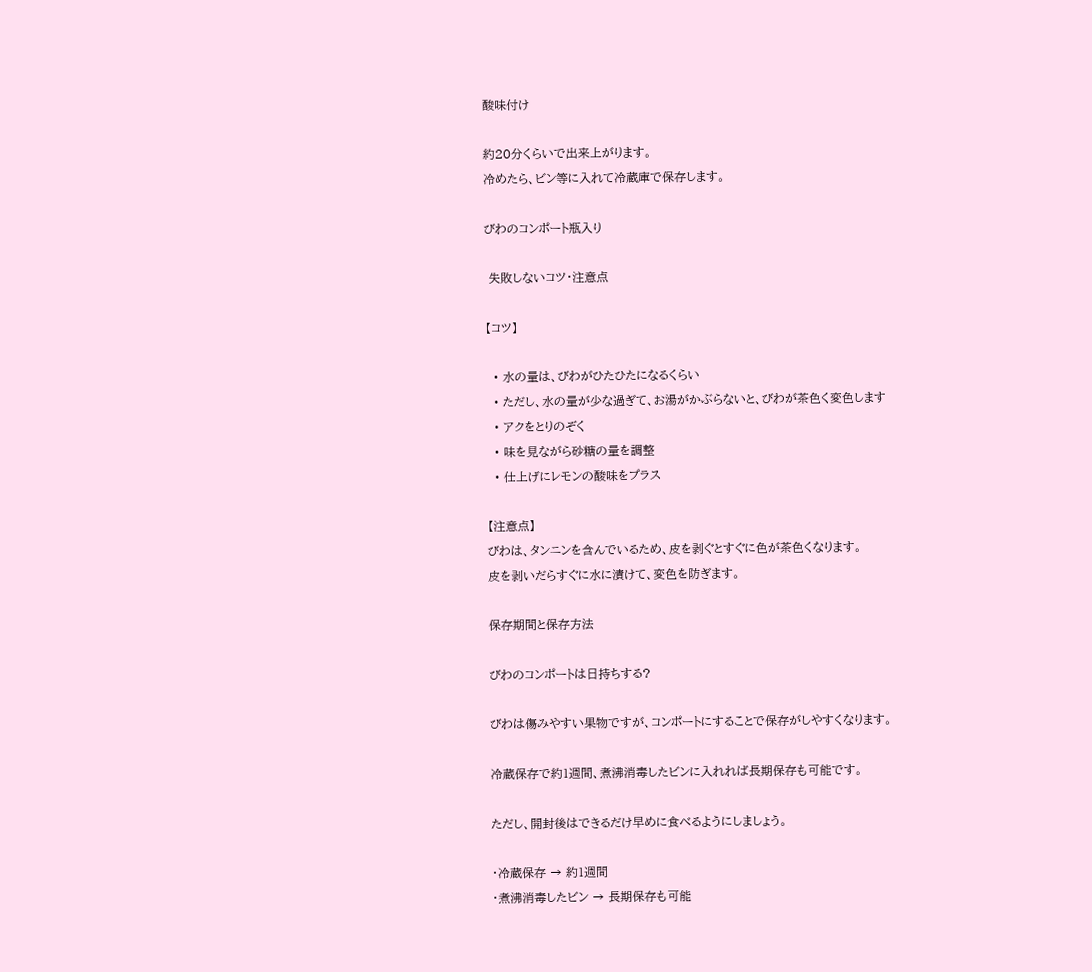酸味付け

約20分くらいで出来上がります。
冷めたら、ビン等に入れて冷蔵庫で保存します。

びわのコンポート瓶入り

 失敗しないコツ・注意点

【コツ】

  • 水の量は、びわがひたひたになるくらい
  • ただし、水の量が少な過ぎて、お湯がかぶらないと、びわが茶色く変色します
  • アクをとりのぞく
  • 味を見ながら砂糖の量を調整
  • 仕上げにレモンの酸味をプラス

【注意点】
びわは、タンニンを含んでいるため、皮を剥ぐとすぐに色が茶色くなります。
皮を剥いだらすぐに水に漬けて、変色を防ぎます。

保存期間と保存方法

びわのコンポートは日持ちする?

びわは傷みやすい果物ですが、コンポートにすることで保存がしやすくなります。

冷蔵保存で約1週間、煮沸消毒したビンに入れれば長期保存も可能です。

ただし、開封後はできるだけ早めに食べるようにしましょう。

・冷蔵保存 → 約1週間
・煮沸消毒したビン → 長期保存も可能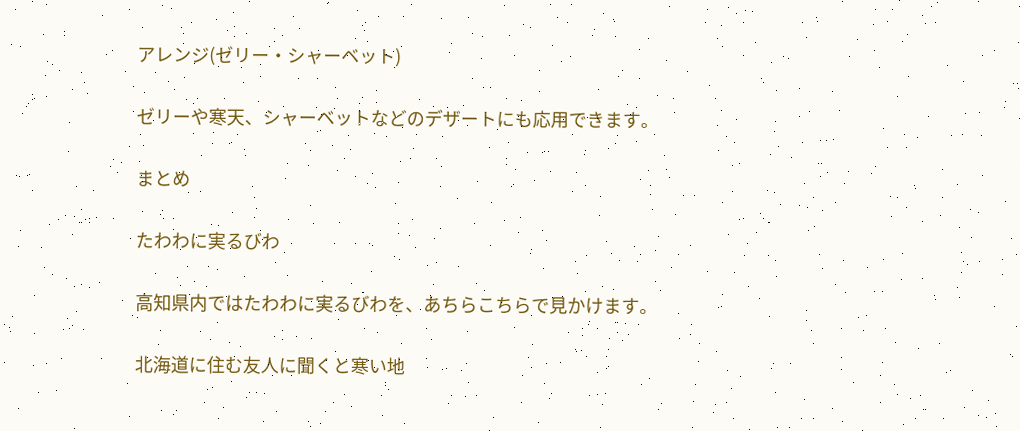アレンジ(ゼリー・シャーベット)

ゼリーや寒天、シャーベットなどのデザートにも応用できます。

まとめ

たわわに実るびわ

高知県内ではたわわに実るびわを、あちらこちらで見かけます。

北海道に住む友人に聞くと寒い地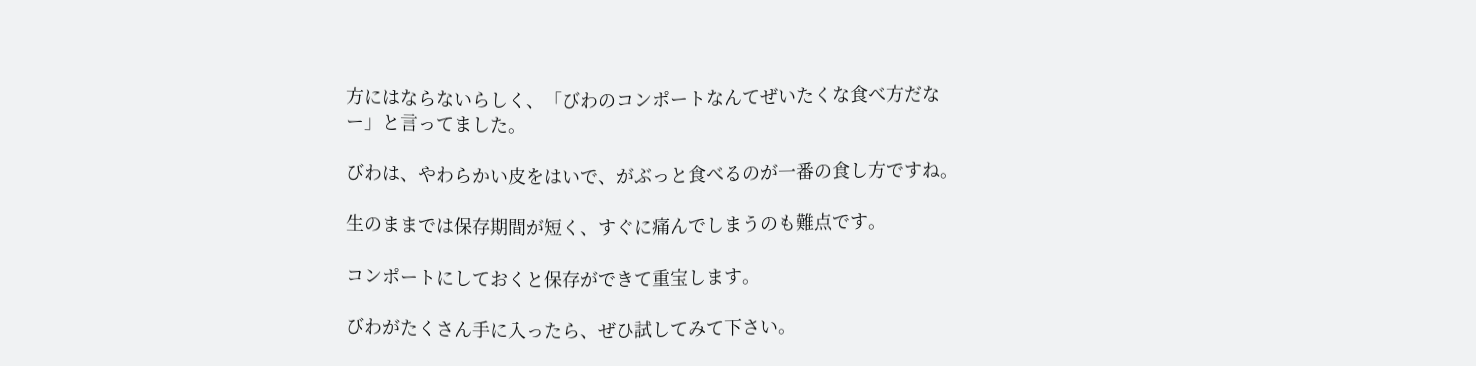方にはならないらしく、「びわのコンポートなんてぜいたくな食べ方だなー」と言ってました。

びわは、やわらかい皮をはいで、がぶっと食べるのが一番の食し方ですね。

生のままでは保存期間が短く、すぐに痛んでしまうのも難点です。

コンポートにしておくと保存ができて重宝します。

びわがたくさん手に入ったら、ぜひ試してみて下さい。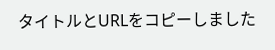タイトルとURLをコピーしました